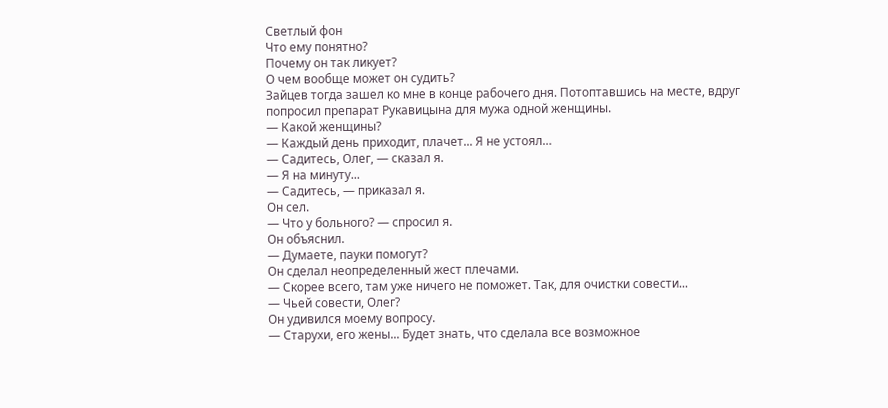Светлый фон
Что ему понятно?
Почему он так ликует?
О чем вообще может он судить?
Зайцев тогда зашел ко мне в конце рабочего дня. Потоптавшись на месте, вдруг попросил препарат Рукавицына для мужа одной женщины.
— Какой женщины?
— Каждый день приходит, плачет... Я не устоял…
— Садитесь, Олег, — сказал я.
— Я на минуту...
— Садитесь, — приказал я.
Он сел.
— Что у больного? — спросил я.
Он объяснил.
— Думаете, пауки помогут?
Он сделал неопределенный жест плечами.
— Скорее всего, там уже ничего не поможет. Так, для очистки совести...
— Чьей совести, Олег?
Он удивился моему вопросу.
— Старухи, его жены... Будет знать, что сделала все возможное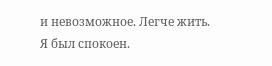и невозможное. Легче жить.
Я был спокоен.